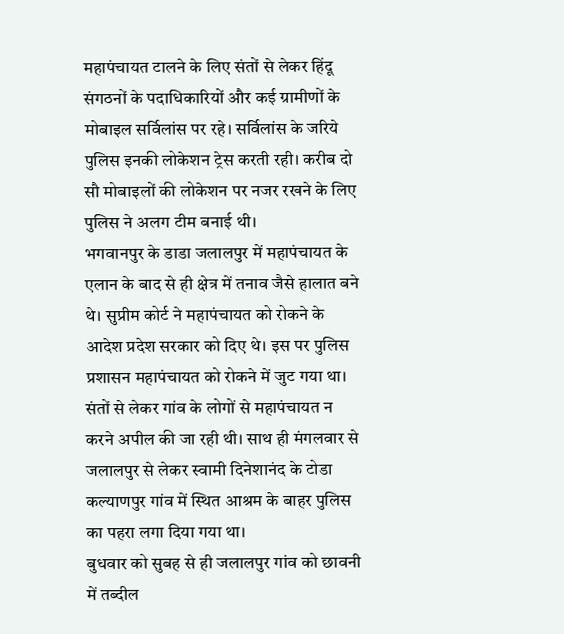महापंचायत टालने के लिए संतों से लेकर हिंदू संगठनों के पदाधिकारियों और कई ग्रामीणों के मोबाइल सर्विलांस पर रहे। सर्विलांस के जरिये पुलिस इनकी लोकेशन ट्रेस करती रही। करीब दो सौ मोबाइलों की लोकेशन पर नजर रखने के लिए पुलिस ने अलग टीम बनाई थी।
भगवानपुर के डाडा जलालपुर में महापंचायत के एलान के बाद से ही क्षेत्र में तनाव जैसे हालात बने थे। सुप्रीम कोर्ट ने महापंचायत को रोकने के आदेश प्रदेश सरकार को दिए थे। इस पर पुलिस प्रशासन महापंचायत को रोकने में जुट गया था। संतों से लेकर गांव के लोगों से महापंचायत न करने अपील की जा रही थी। साथ ही मंगलवार से जलालपुर से लेकर स्वामी दिनेशानंद के टोडा कल्याणपुर गांव में स्थित आश्रम के बाहर पुलिस का पहरा लगा दिया गया था।
बुधवार को सुबह से ही जलालपुर गांव को छावनी में तब्दील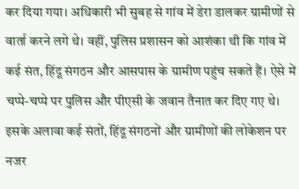कर दिया गया। अधिकारी भी सुबह से गांव में डेरा डालकर ग्रामीणों से वार्ता करने लगे थे। वहीं, पुलिस प्रशासन को आशंका थी कि गांव में कई संत, हिंदू संगठन और आसपास के ग्रामीण पहुंच सकते हैं। ऐसे में चप्पे-चप्पे पर पुलिस और पीएसी के जवान तैनात कर दिए गए थे। इसके अलावा कई संतों, हिंदू संगठनों और ग्रामीणों की लोकेशन पर नजर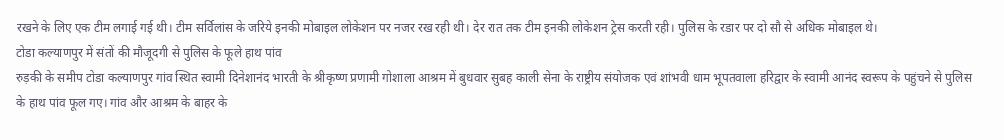रखने के लिए एक टीम लगाई गई थी। टीम सर्विलांस के जरिये इनकी मोबाइल लोकेशन पर नजर रख रही थी। देर रात तक टीम इनकी लोकेशन ट्रेस करती रही। पुलिस के रडार पर दो सौ से अधिक मोबाइल थे।
टोडा कल्याणपुर में संतों की मौजूदगी से पुलिस के फूले हाथ पांव
रुड़की के समीप टोडा कल्याणपुर गांव स्थित स्वामी दिनेशानंद भारती के श्रीकृष्ण प्रणामी गोशाला आश्रम में बुधवार सुबह काली सेना के राष्ट्रीय संयोजक एवं शांभवी धाम भूपतवाला हरिद्वार के स्वामी आनंद स्वरूप के पहुंचने से पुलिस के हाथ पांव फूल गए। गांव और आश्रम के बाहर के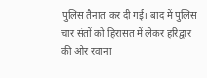पुलिस तैनात कर दी गई। बाद में पुलिस चार संतों को हिरासत में लेकर हरिद्वार की ओर रवाना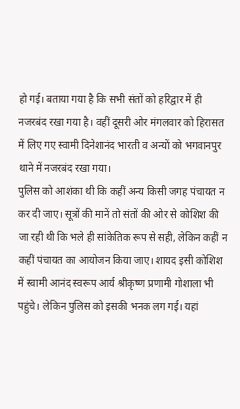हो गई। बताया गया है कि सभी संतों को हरिद्वार में ही नजरबंद रखा गया है। वहीं दूसरी ओर मंगलवार को हिरासत में लिए गए स्वामी दिनेशानंद भारती व अन्यों को भगवानपुर थाने में नजरबंद रखा गया।
पुलिस को आशंका थी कि कहीं अन्य किसी जगह पंचायत न कर दी जाए। सूत्रों की मानें तो संतों की ओर से कोशिश की जा रही थी कि भले ही सांकेतिक रूप से सही, लेकिन कहीं न कहीं पंचायत का आयोजन किया जाए। शायद इसी कोशिश में स्वामी आनंद स्वरूप आर्य श्रीकृष्ण प्रणामी गोशाला भी पहुंचे। लेकिन पुलिस को इसकी भनक लग गई। यहां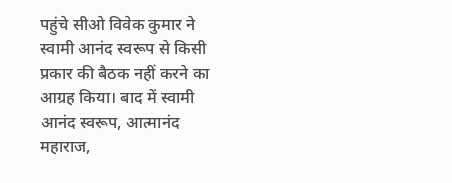पहुंचे सीओ विवेक कुमार ने स्वामी आनंद स्वरूप से किसी प्रकार की बैठक नहीं करने का आग्रह किया। बाद में स्वामी आनंद स्वरूप, आत्मानंद महाराज,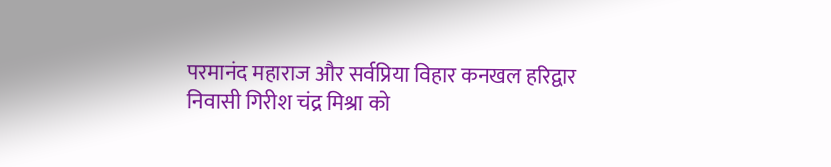परमानंद महाराज और सर्वप्रिया विहार कनखल हरिद्वार निवासी गिरीश चंद्र मिश्रा को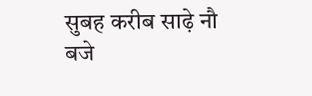सुबह करीब साढ़े नौ बजे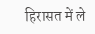हिरासत में ले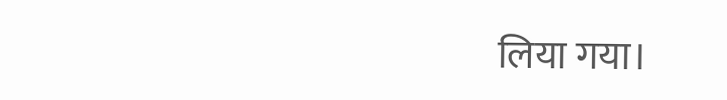लिया गया।